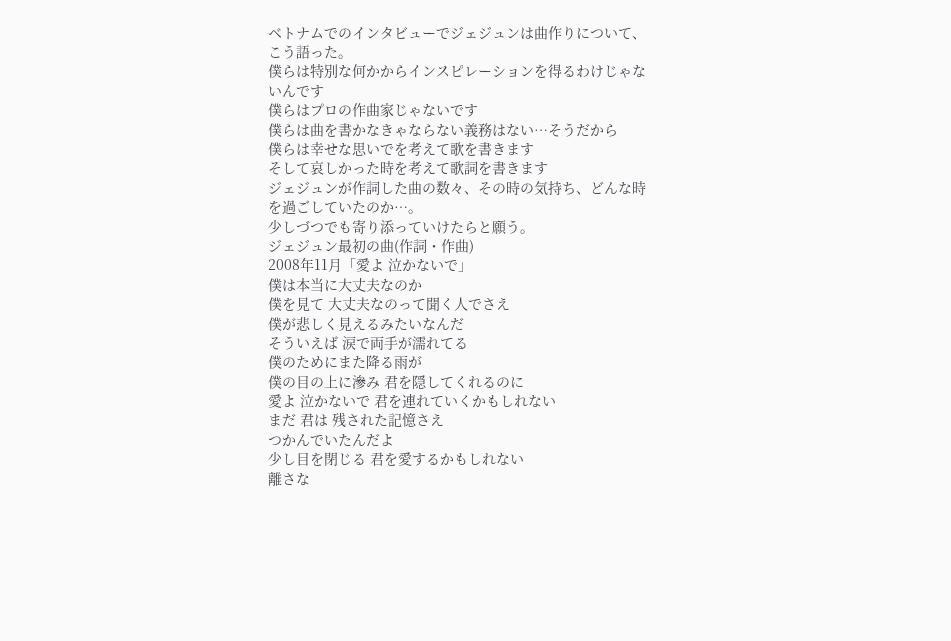ベトナムでのインタビューでジェジュンは曲作りについて、こう語った。
僕らは特別な何かからインスピレーションを得るわけじゃないんです
僕らはプロの作曲家じゃないです
僕らは曲を書かなきゃならない義務はない…そうだから
僕らは幸せな思いでを考えて歌を書きます
そして哀しかった時を考えて歌詞を書きます
ジェジュンが作詞した曲の数々、その時の気持ち、どんな時を過ごしていたのか…。
少しづつでも寄り添っていけたらと願う。
ジェジュン最初の曲(作詞・作曲)
2008年11月「愛よ 泣かないで」
僕は本当に大丈夫なのか
僕を見て 大丈夫なのって聞く人でさえ
僕が悲しく見えるみたいなんだ
そういえば 涙で両手が濡れてる
僕のためにまた降る雨が
僕の目の上に滲み 君を隠してくれるのに
愛よ 泣かないで 君を連れていくかもしれない
まだ 君は 残された記憶さえ
つかんでいたんだよ
少し目を閉じる 君を愛するかもしれない
離さな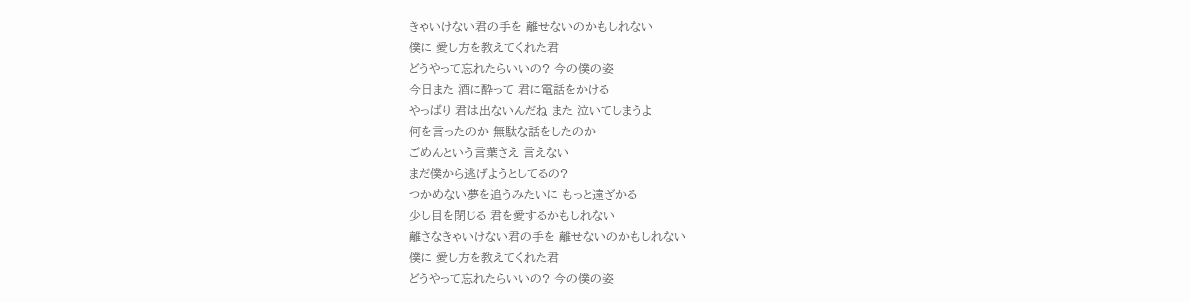きゃいけない君の手を 離せないのかもしれない
僕に 愛し方を教えてくれた君
どうやって忘れたらいいの? 今の僕の姿
今日また 酒に酔って 君に電話をかける
やっぱり 君は出ないんだね また 泣いてしまうよ
何を言ったのか 無駄な話をしたのか
ごめんという言葉さえ 言えない
まだ僕から逃げようとしてるの?
つかめない夢を追うみたいに もっと遠ざかる
少し目を閉じる 君を愛するかもしれない
離さなきゃいけない君の手を 離せないのかもしれない
僕に 愛し方を教えてくれた君
どうやって忘れたらいいの? 今の僕の姿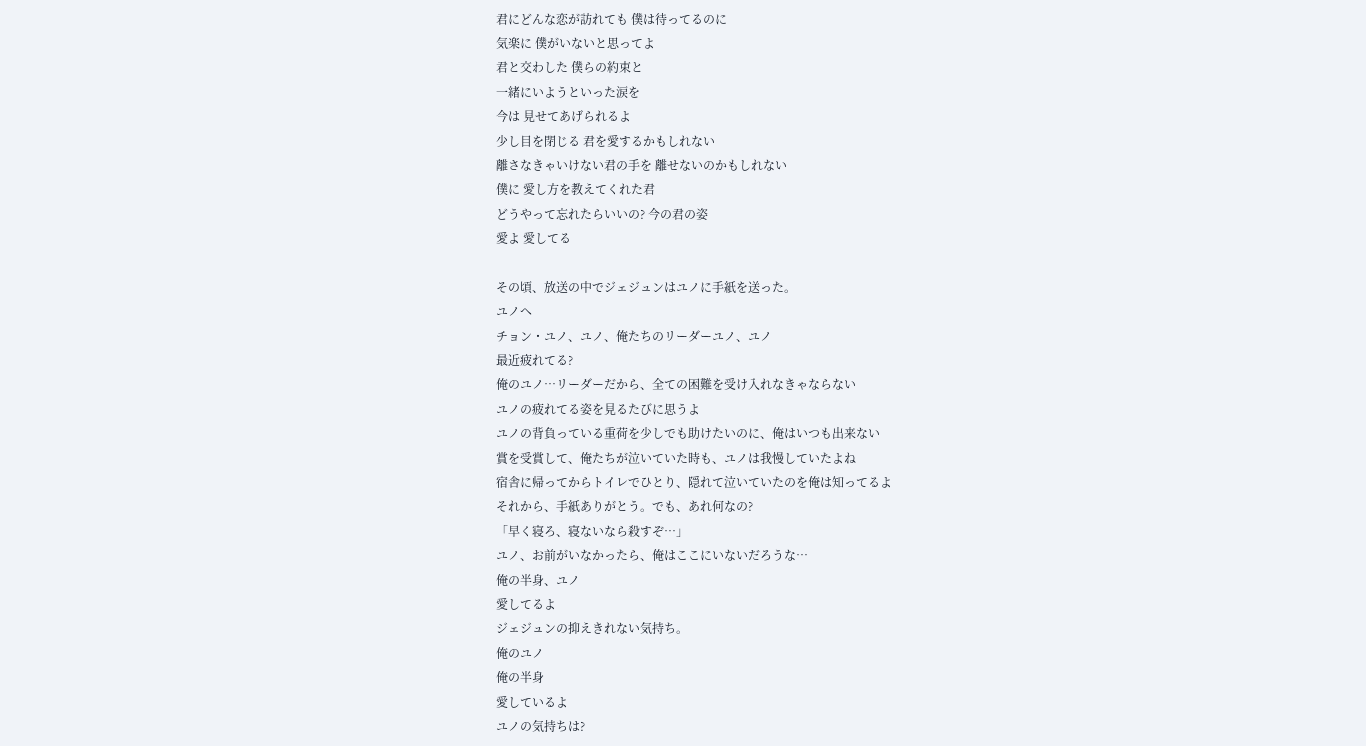君にどんな恋が訪れても 僕は待ってるのに
気楽に 僕がいないと思ってよ
君と交わした 僕らの約束と
一緒にいようといった涙を
今は 見せてあげられるよ
少し目を閉じる 君を愛するかもしれない
離さなきゃいけない君の手を 離せないのかもしれない
僕に 愛し方を教えてくれた君
どうやって忘れたらいいの? 今の君の姿
愛よ 愛してる

その頃、放送の中でジェジュンはユノに手紙を送った。
ユノへ
チョン・ユノ、ユノ、俺たちのリーダーユノ、ユノ
最近疲れてる?
俺のユノ…リーダーだから、全ての困難を受け入れなきゃならない
ユノの疲れてる姿を見るたびに思うよ
ユノの背負っている重荷を少しでも助けたいのに、俺はいつも出来ない
賞を受賞して、俺たちが泣いていた時も、ユノは我慢していたよね
宿舎に帰ってからトイレでひとり、隠れて泣いていたのを俺は知ってるよ
それから、手紙ありがとう。でも、あれ何なの?
「早く寝ろ、寝ないなら殺すぞ…」
ユノ、お前がいなかったら、俺はここにいないだろうな…
俺の半身、ユノ
愛してるよ
ジェジュンの抑えきれない気持ち。
俺のユノ
俺の半身
愛しているよ
ユノの気持ちは?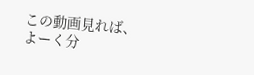この動画見れば、よーく分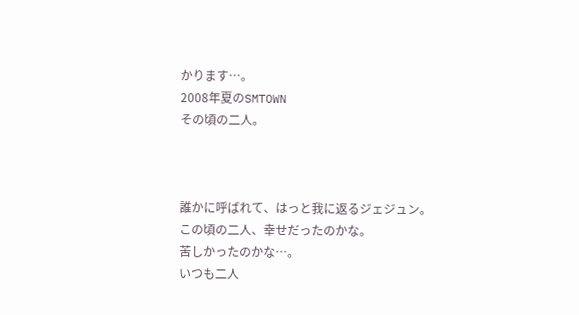かります…。
2008年夏のSMTOWN
その頃の二人。



誰かに呼ばれて、はっと我に返るジェジュン。
この頃の二人、幸せだったのかな。
苦しかったのかな…。
いつも二人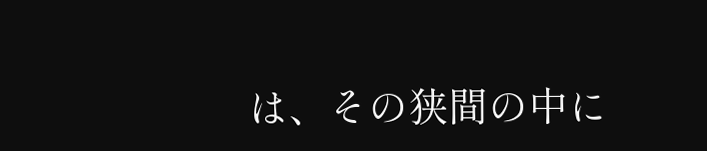は、その狭間の中に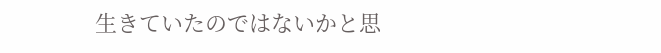生きていたのではないかと思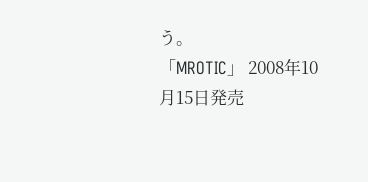う。
「MROTIC」 2008年10月15日発売